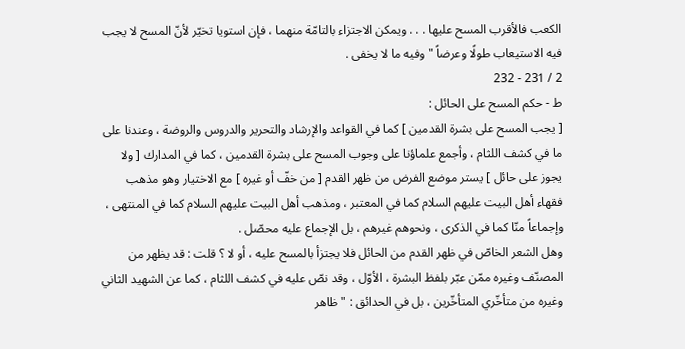الكعب فالأقرب المسح عليها . . . ويمكن الاجتزاء بالتامّة منهما ، فإن استويا تخيّر لأنّ المسح لا يجب فيه الاستيعاب طولًا وعرضاً " وفيه ما لا يخفى .
2 / 231 - 232
ط - حكم المسح على الحائل :
[ يجب المسح على بشرة القدمين ] كما في القواعد والإرشاد والتحرير والدروس والروضة ، وعندنا على ما في كشف اللثام ، وأجمع علماؤنا على وجوب المسح على بشرة القدمين ، كما في المدارك [ ولا يجوز على حائل ] يستر موضع الفرض من ظهر القدم [ من خفّ أو غيره ] مع الاختيار وهو مذهب فقهاء أهل البيت عليهم السلام كما في المعتبر ، ومذهب أهل البيت عليهم السلام كما في المنتهى ، وإجماعاً منّا كما في الذكرى ، ونحوهم غيرهم ، بل الإجماع عليه محصّل .
وهل الشعر الخاصّ في ظهر القدم من الحائل فلا يجتزأ بالمسح عليه ، أو لا ؟ قلت : قد يظهر من المصنّف وغيره ممّن عبّر بلفظ البشرة ، الأوّل ، وقد نصّ عليه في كشف اللثام ، كما عن الشهيد الثاني وغيره من متأخّري المتأخّرين ، بل في الحدائق : " ظاهر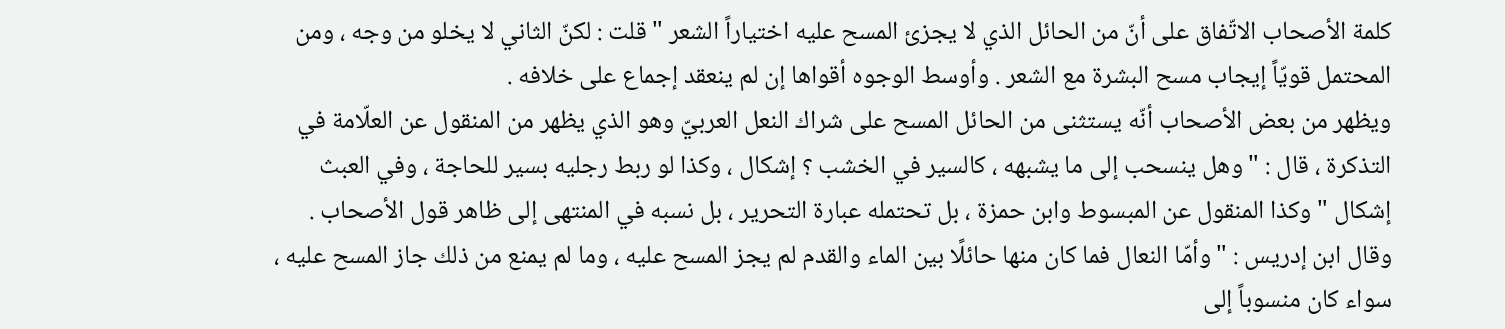كلمة الأصحاب الاتّفاق على أنّ من الحائل الذي لا يجزئ المسح عليه اختياراً الشعر " قلت : لكنّ الثاني لا يخلو من وجه ، ومن المحتمل قويّاً إيجاب مسح البشرة مع الشعر . وأوسط الوجوه أقواها إن لم ينعقد إجماع على خلافه .
ويظهر من بعض الأصحاب أنّه يستثنى من الحائل المسح على شراك النعل العربيّ وهو الذي يظهر من المنقول عن العلّامة في التذكرة ، قال : " وهل ينسحب إلى ما يشبهه ، كالسير في الخشب ؟ إشكال ، وكذا لو ربط رجليه بسير للحاجة ، وفي العبث إشكال " وكذا المنقول عن المبسوط وابن حمزة ، بل تحتمله عبارة التحرير ، بل نسبه في المنتهى إلى ظاهر قول الأصحاب . وقال ابن إدريس : " وأمّا النعال فما كان منها حائلًا بين الماء والقدم لم يجز المسح عليه ، وما لم يمنع من ذلك جاز المسح عليه ، سواء كان منسوباً إلى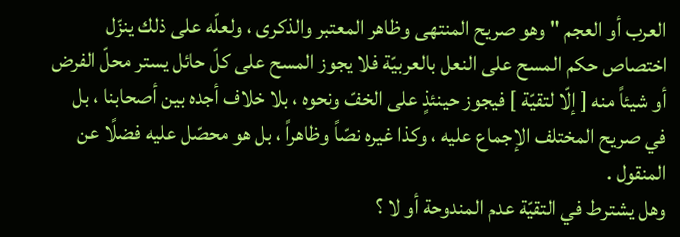العرب أو العجم " وهو صريح المنتهى وظاهر المعتبر والذكرى ، ولعلّه على ذلك ينزّل اختصاص حكم المسح على النعل بالعربيّة فلا يجوز المسح على كلّ حائل يستر محلّ الفرض أو شيئاً منه [ إلّا لتقيّة ] فيجوز حينئذٍ على الخفّ ونحوه ، بلا خلاف أجده بين أصحابنا ، بل في صريح المختلف الإجماع عليه ، وكذا غيره نصّاً وظاهراً ، بل هو محصّل عليه فضلًا عن المنقول .
وهل يشترط في التقيّة عدم المندوحة أو لا ؟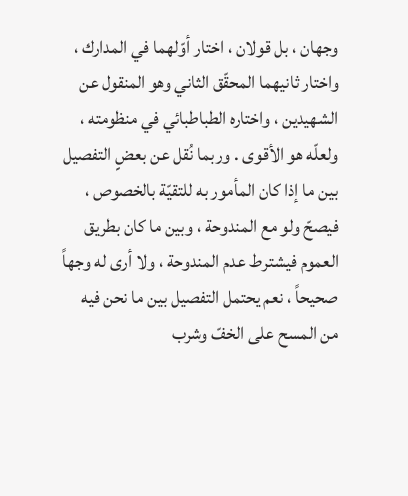وجهان ، بل قولان ، اختار أوّلهما في المدارك ، واختار ثانيهما المحقّق الثاني وهو المنقول عن الشهيدين ، واختاره الطباطبائي في منظومته ، ولعلّه هو الأقوى . وربما نُقل عن بعضٍ التفصيل بين ما إذا كان المأمور به للتقيّة بالخصوص ، فيصحّ ولو مع المندوحة ، وبين ما كان بطريق العموم فيشترط عدم المندوحة ، ولا أرى له وجهاً صحيحاً ، نعم يحتمل التفصيل بين ما نحن فيه من المسح على الخفّ وشرب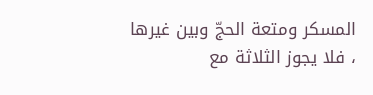المسكر ومتعة الحجّ وبين غيرها ، فلا يجوز الثلاثة مع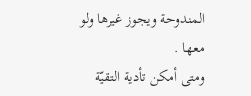المندوحة ويجوز غيرها ولو معها .
ومتى أمكن تأدية التقيّة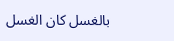بالغسل كان الغسل